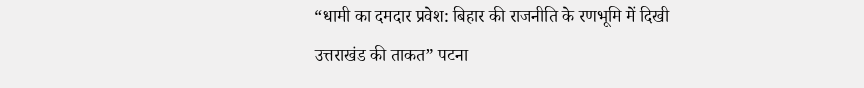“धामी का दमदार प्रवेश: बिहार की राजनीति के रणभूमि में दिखी उत्तराखंड की ताकत” पटना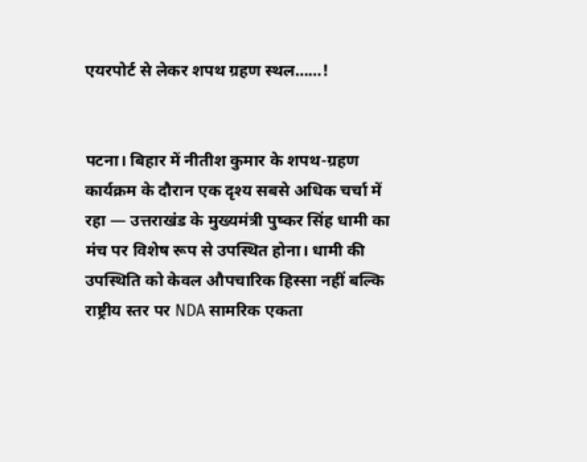एयरपोर्ट से लेकर शपथ ग्रहण स्थल……!


पटना। बिहार में नीतीश कुमार के शपथ-ग्रहण कार्यक्रम के दौरान एक दृश्य सबसे अधिक चर्चा में रहा — उत्तराखंड के मुख्यमंत्री पुष्कर सिंह धामी का मंच पर विशेष रूप से उपस्थित होना। धामी की उपस्थिति को केवल औपचारिक हिस्सा नहीं बल्कि राष्ट्रीय स्तर पर NDA सामरिक एकता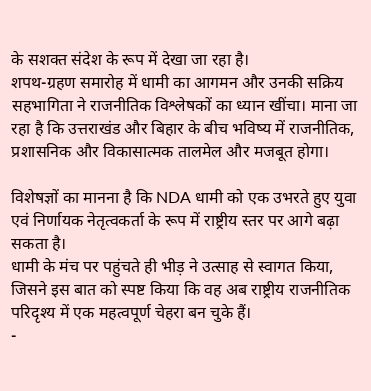के सशक्त संदेश के रूप में देखा जा रहा है।
शपथ-ग्रहण समारोह में धामी का आगमन और उनकी सक्रिय सहभागिता ने राजनीतिक विश्लेषकों का ध्यान खींचा। माना जा रहा है कि उत्तराखंड और बिहार के बीच भविष्य में राजनीतिक, प्रशासनिक और विकासात्मक तालमेल और मजबूत होगा।

विशेषज्ञों का मानना है कि NDA धामी को एक उभरते हुए युवा एवं निर्णायक नेतृत्वकर्ता के रूप में राष्ट्रीय स्तर पर आगे बढ़ा सकता है।
धामी के मंच पर पहुंचते ही भीड़ ने उत्साह से स्वागत किया, जिसने इस बात को स्पष्ट किया कि वह अब राष्ट्रीय राजनीतिक परिदृश्य में एक महत्वपूर्ण चेहरा बन चुके हैं।
-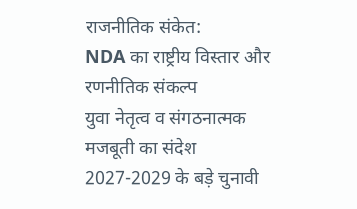राजनीतिक संकेत:
NDA का राष्ट्रीय विस्तार और रणनीतिक संकल्प
युवा नेतृत्व व संगठनात्मक मजबूती का संदेश
2027-2029 के बड़े चुनावी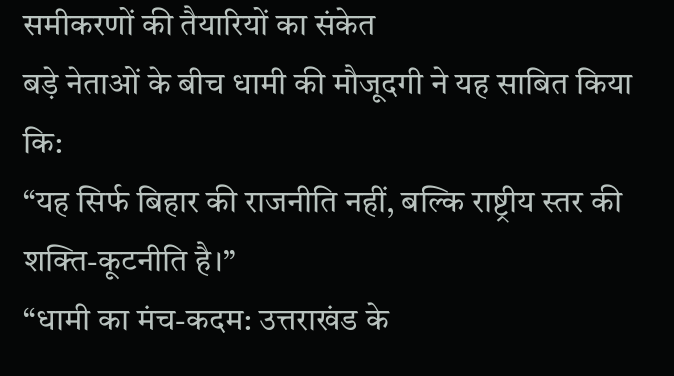समीकरणों की तैयारियों का संकेत
बड़े नेताओं के बीच धामी की मौजूदगी ने यह साबित किया कि:
“यह सिर्फ बिहार की राजनीति नहीं, बल्कि राष्ट्रीय स्तर की शक्ति-कूटनीति है।”
“धामी का मंच-कदम: उत्तराखंड के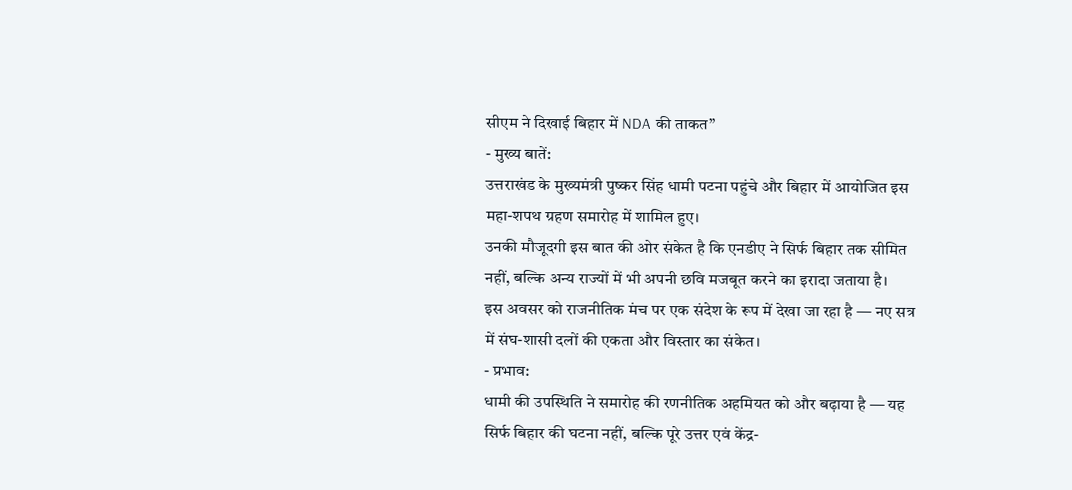सीएम ने दिखाई बिहार में NDA की ताकत”
- मुख्य बातें:
उत्तराखंड के मुख्यमंत्री पुष्कर सिंह धामी पटना पहुंचे और बिहार में आयोजित इस महा-शपथ ग्रहण समारोह में शामिल हुए।
उनकी मौजूदगी इस बात की ओर संकेत है कि एनडीए ने सिर्फ बिहार तक सीमित नहीं, बल्कि अन्य राज्यों में भी अपनी छवि मजबूत करने का इरादा जताया है।
इस अवसर को राजनीतिक मंच पर एक संदेश के रूप में देखा जा रहा है — नए सत्र में संघ-शासी दलों की एकता और विस्तार का संकेत।
- प्रभाव:
धामी की उपस्थिति ने समारोह की रणनीतिक अहमियत को और बढ़ाया है — यह सिर्फ बिहार की घटना नहीं, बल्कि पूरे उत्तर एवं केंद्र-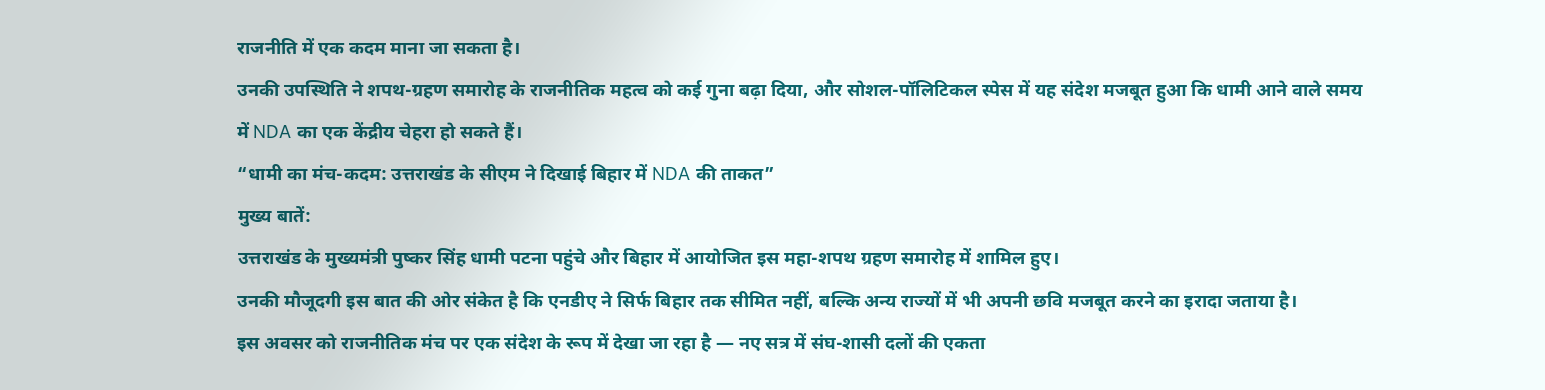राजनीति में एक कदम माना जा सकता है।
उनकी उपस्थिति ने शपथ-ग्रहण समारोह के राजनीतिक महत्व को कई गुना बढ़ा दिया, और सोशल-पॉलिटिकल स्पेस में यह संदेश मजबूत हुआ कि धामी आने वाले समय में NDA का एक केंद्रीय चेहरा हो सकते हैं।
“धामी का मंच-कदम: उत्तराखंड के सीएम ने दिखाई बिहार में NDA की ताकत”
मुख्य बातें:
उत्तराखंड के मुख्यमंत्री पुष्कर सिंह धामी पटना पहुंचे और बिहार में आयोजित इस महा-शपथ ग्रहण समारोह में शामिल हुए।
उनकी मौजूदगी इस बात की ओर संकेत है कि एनडीए ने सिर्फ बिहार तक सीमित नहीं, बल्कि अन्य राज्यों में भी अपनी छवि मजबूत करने का इरादा जताया है।
इस अवसर को राजनीतिक मंच पर एक संदेश के रूप में देखा जा रहा है — नए सत्र में संघ-शासी दलों की एकता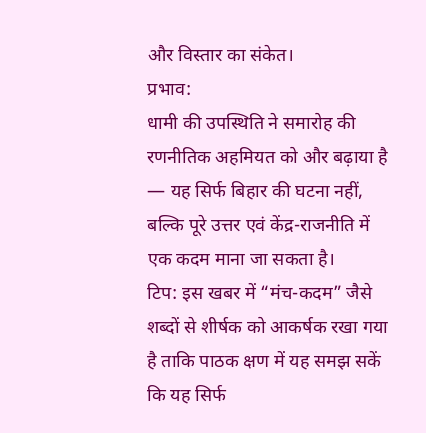और विस्तार का संकेत।
प्रभाव:
धामी की उपस्थिति ने समारोह की रणनीतिक अहमियत को और बढ़ाया है — यह सिर्फ बिहार की घटना नहीं, बल्कि पूरे उत्तर एवं केंद्र-राजनीति में एक कदम माना जा सकता है।
टिप: इस खबर में “मंच-कदम” जैसे शब्दों से शीर्षक को आकर्षक रखा गया है ताकि पाठक क्षण में यह समझ सकें कि यह सिर्फ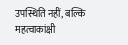उपस्थिति नहीं, बल्कि महत्वाकांक्षी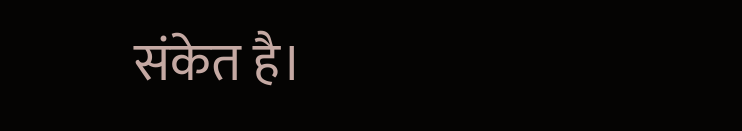संकेत है।